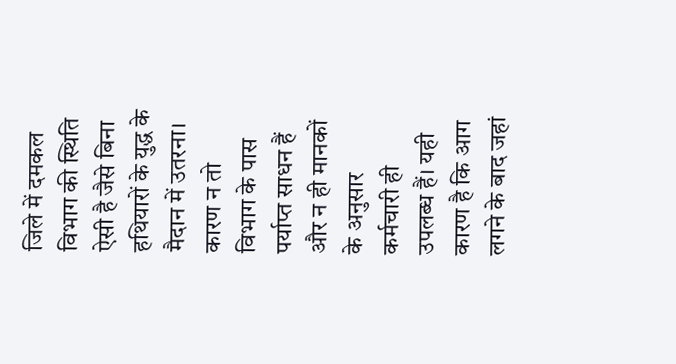जिले में दमकल विभाग की स्थिति ऐसी है जैसे बिना हथियारों के युद्ध के मैदान में उतरना। कारण न तो विभाग के पास पर्याप्त साधन हैं और न ही मानकों के अनुसार कर्मचारी ही उपलब्ध हैं। यही कारण है कि आग लगने के बाद जहां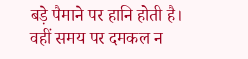बड़े पैमाने पर हानि होती है। वहीं समय पर दमकल न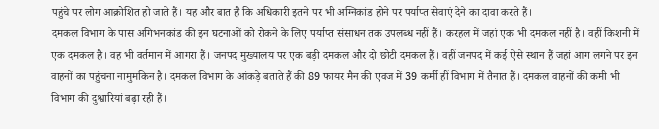पहुंचे पर लोग आक्रोशित हो जाते हैं। यह और बात है कि अधिकारी इतने पर भी अग्निकांड होने पर पर्याप्त सेवाएं देने का दावा करते हैं।
दमकल विभाग के पास अगिभनकांड की इन घटनाओं को रोकने के लिए पर्याप्त संसाधन तक उपलब्ध नहीं हैं। करहल में जहां एक भी दमकल नहीं है। वहीं किशनी में एक दमकल है। वह भी वर्तमान में आगरा हैं। जनपद मुख्यालय पर एक बड़ी दमकल और दो छोटी दमकल हैं। वहीं जनपद में कई ऐसे स्थान हैं जहां आग लगने पर इन वाहनों का पहुंचना नामुमकिन है। दमकल विभाग के आंकड़े बताते हैं की 89 फायर मैन की एवज में 39 कर्मी हीं विभाग में तैनात हैं। दमकल वाहनों की कमी भी विभाग की दुश्वारियां बढ़ा रही हैं।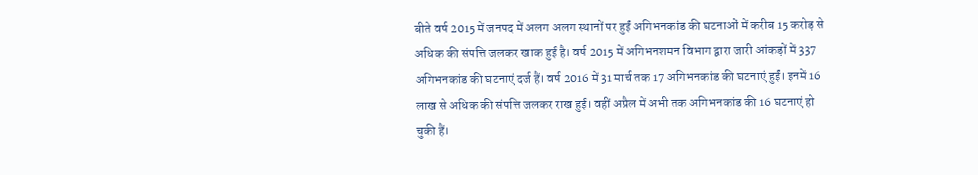बीते वर्ष 2015 में जनपद में अलग अलग स्थानों पर हुईं अगिभनकांड की घटनाओं में करीब 15 करोड़ से अधिक की संपत्ति जलकर खाक हुई है। वर्ष 2015 में अगिभनशमन विभाग द्वारा जारी आंकड़ों में 337 अगिभनकांड की घटनाएं दर्ज हैं। वर्ष 2016 में 31 मार्च तक 17 अगिभनकांड की घटनाएं हुईं। इनमें 16 लाख से अधिक की संपत्ति जलकर राख हुई। वहीं अप्रैल में अभी तक अगिभनकांड की 16 घटनाएं हो चुकी हैं।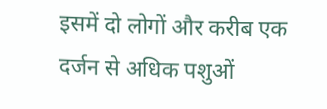इसमें दो लोगों और करीब एक दर्जन से अधिक पशुओं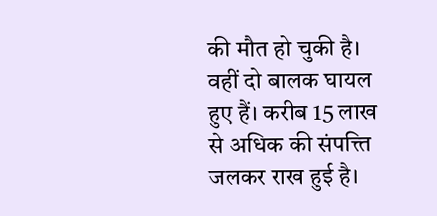की मौत हो चुकी है। वहीं दो बालक घायल हुए हैं। करीब 15 लाख से अधिक की संपत्त्ति जलकर राख हुई है।